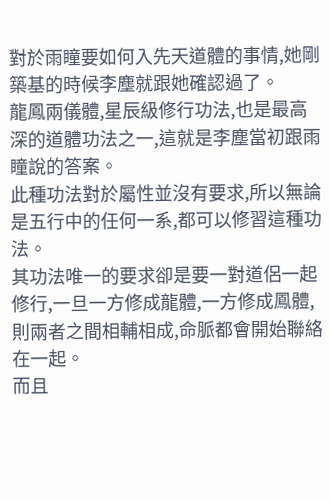對於雨瞳要如何入先天道體的事情,她剛築基的時候李塵就跟她確認過了。
龍鳳兩儀體,星辰級修行功法,也是最高深的道體功法之一,這就是李塵當初跟雨瞳說的答案。
此種功法對於屬性並沒有要求,所以無論是五行中的任何一系,都可以修習這種功法。
其功法唯一的要求卻是要一對道侶一起修行,一旦一方修成龍體,一方修成鳳體,則兩者之間相輔相成,命脈都會開始聯絡在一起。
而且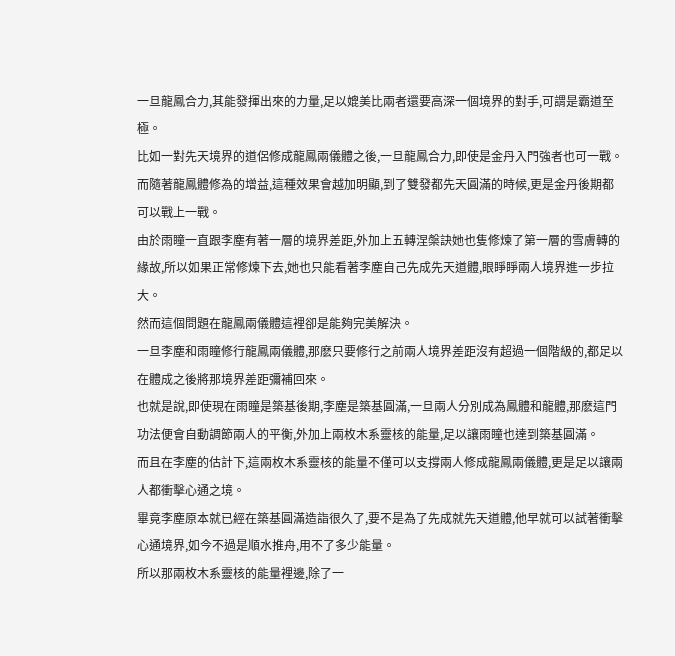一旦龍鳳合力,其能發揮出來的力量,足以媲美比兩者還要高深一個境界的對手,可謂是霸道至極。
比如一對先天境界的道侶修成龍鳳兩儀體之後,一旦龍鳳合力,即使是金丹入門強者也可一戰。
而隨著龍鳳體修為的增益,這種效果會越加明顯,到了雙發都先天圓滿的時候,更是金丹後期都可以戰上一戰。
由於雨瞳一直跟李塵有著一層的境界差距,外加上五轉涅槃訣她也隻修煉了第一層的雪膚轉的緣故,所以如果正常修煉下去,她也只能看著李塵自己先成先天道體,眼睜睜兩人境界進一步拉大。
然而這個問題在龍鳳兩儀體這裡卻是能夠完美解決。
一旦李塵和雨瞳修行龍鳳兩儀體,那麽只要修行之前兩人境界差距沒有超過一個階級的,都足以在體成之後將那境界差距彌補回來。
也就是說,即使現在雨瞳是築基後期,李塵是築基圓滿,一旦兩人分別成為鳳體和龍體,那麽這門功法便會自動調節兩人的平衡,外加上兩枚木系靈核的能量,足以讓雨瞳也達到築基圓滿。
而且在李塵的估計下,這兩枚木系靈核的能量不僅可以支撐兩人修成龍鳳兩儀體,更是足以讓兩人都衝擊心通之境。
畢竟李塵原本就已經在築基圓滿造詣很久了,要不是為了先成就先天道體,他早就可以試著衝擊心通境界,如今不過是順水推舟,用不了多少能量。
所以那兩枚木系靈核的能量裡邊,除了一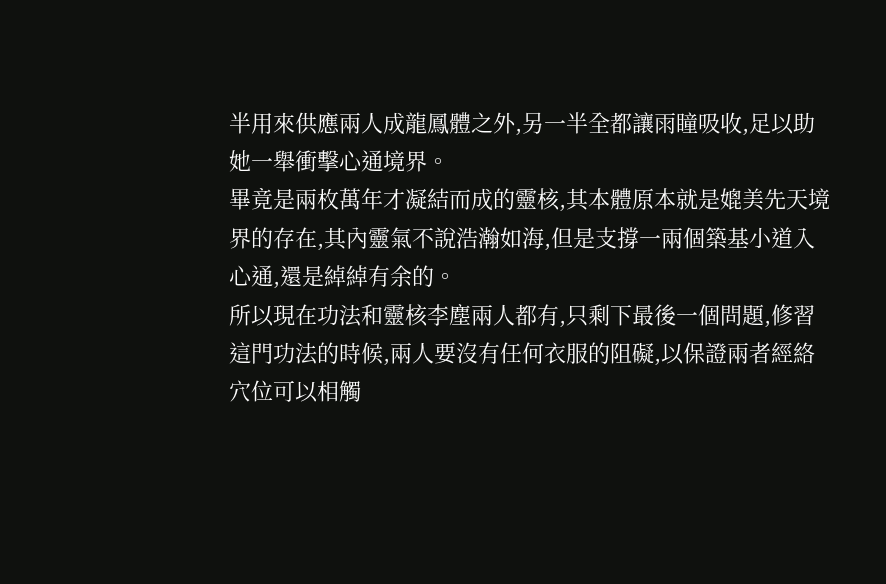半用來供應兩人成龍鳳體之外,另一半全都讓雨瞳吸收,足以助她一舉衝擊心通境界。
畢竟是兩枚萬年才凝結而成的靈核,其本體原本就是媲美先天境界的存在,其內靈氣不說浩瀚如海,但是支撐一兩個築基小道入心通,還是綽綽有余的。
所以現在功法和靈核李塵兩人都有,只剩下最後一個問題,修習這門功法的時候,兩人要沒有任何衣服的阻礙,以保證兩者經絡穴位可以相觸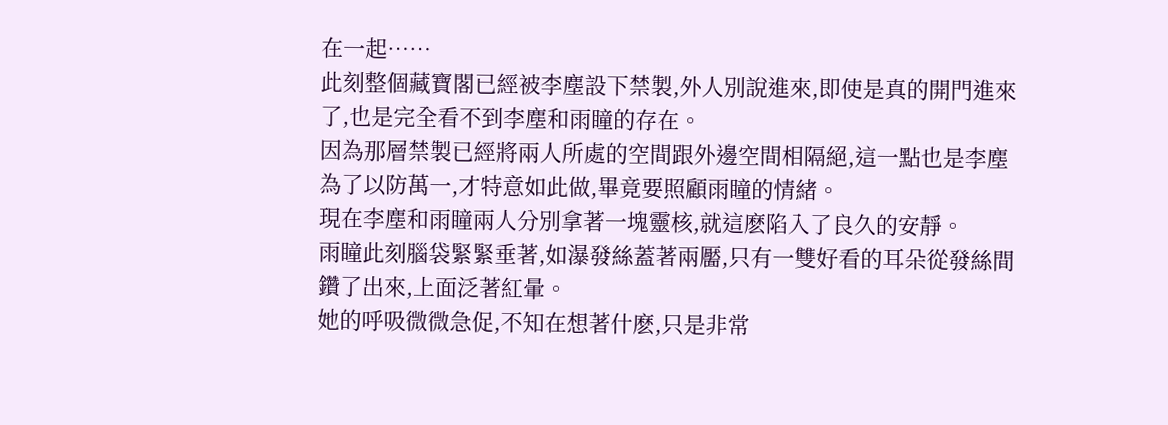在一起……
此刻整個藏寶閣已經被李塵設下禁製,外人別說進來,即使是真的開門進來了,也是完全看不到李塵和雨瞳的存在。
因為那層禁製已經將兩人所處的空間跟外邊空間相隔絕,這一點也是李塵為了以防萬一,才特意如此做,畢竟要照顧雨瞳的情緒。
現在李塵和雨瞳兩人分別拿著一塊靈核,就這麽陷入了良久的安靜。
雨瞳此刻腦袋緊緊垂著,如瀑發絲蓋著兩靨,只有一雙好看的耳朵從發絲間鑽了出來,上面泛著紅暈。
她的呼吸微微急促,不知在想著什麽,只是非常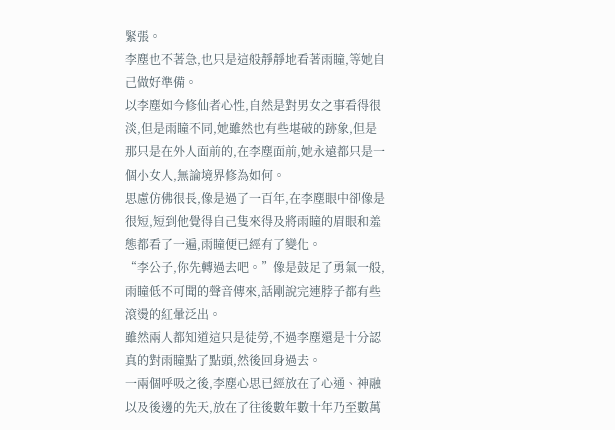緊張。
李塵也不著急,也只是這般靜靜地看著雨瞳,等她自己做好準備。
以李塵如今修仙者心性,自然是對男女之事看得很淡,但是雨瞳不同,她雖然也有些堪破的跡象,但是那只是在外人面前的,在李塵面前,她永遠都只是一個小女人,無論境界修為如何。
思慮仿佛很長,像是過了一百年,在李塵眼中卻像是很短,短到他覺得自己隻來得及將雨瞳的眉眼和羞態都看了一遍,雨瞳便已經有了變化。
“李公子,你先轉過去吧。”像是鼓足了勇氣一般,雨瞳低不可聞的聲音傳來,話剛說完連脖子都有些滾燙的紅暈泛出。
雖然兩人都知道這只是徒勞,不過李塵還是十分認真的對雨瞳點了點頭,然後回身過去。
一兩個呼吸之後,李塵心思已經放在了心通、神融以及後邊的先天,放在了往後數年數十年乃至數萬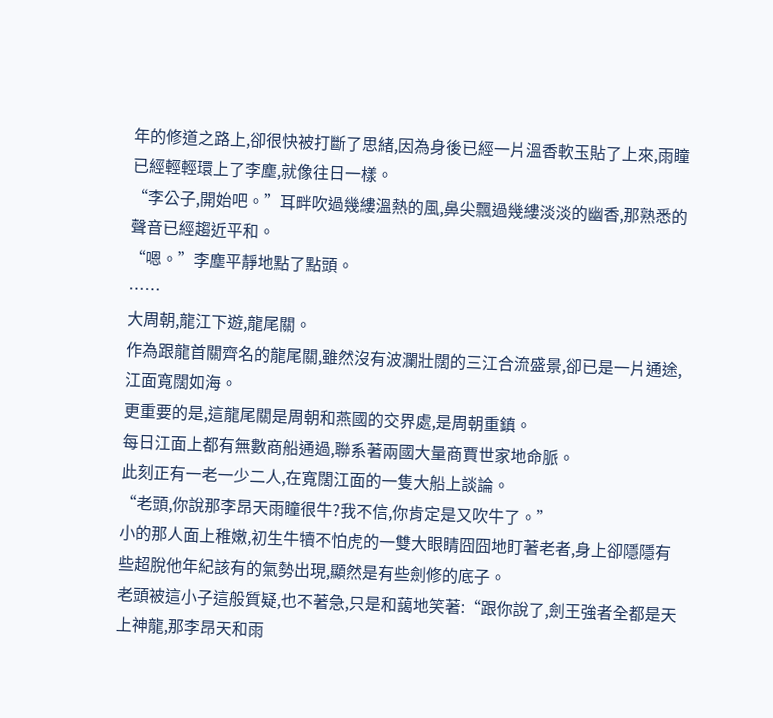年的修道之路上,卻很快被打斷了思緒,因為身後已經一片溫香軟玉貼了上來,雨瞳已經輕輕環上了李塵,就像往日一樣。
“李公子,開始吧。”耳畔吹過幾縷溫熱的風,鼻尖飄過幾縷淡淡的幽香,那熟悉的聲音已經趨近平和。
“嗯。”李塵平靜地點了點頭。
……
大周朝,龍江下遊,龍尾關。
作為跟龍首關齊名的龍尾關,雖然沒有波瀾壯闊的三江合流盛景,卻已是一片通途,江面寬闊如海。
更重要的是,這龍尾關是周朝和燕國的交界處,是周朝重鎮。
每日江面上都有無數商船通過,聯系著兩國大量商賈世家地命脈。
此刻正有一老一少二人,在寬闊江面的一隻大船上談論。
“老頭,你說那李昂天雨瞳很牛?我不信,你肯定是又吹牛了。”
小的那人面上稚嫩,初生牛犢不怕虎的一雙大眼睛囧囧地盯著老者,身上卻隱隱有些超脫他年紀該有的氣勢出現,顯然是有些劍修的底子。
老頭被這小子這般質疑,也不著急,只是和藹地笑著:“跟你說了,劍王強者全都是天上神龍,那李昂天和雨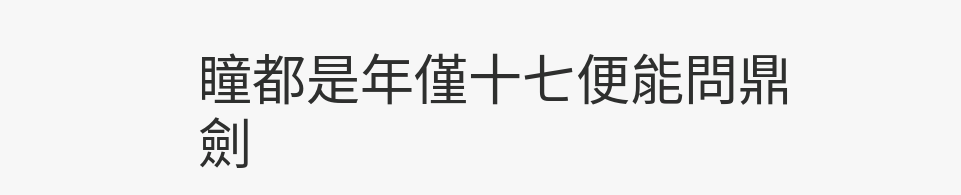瞳都是年僅十七便能問鼎劍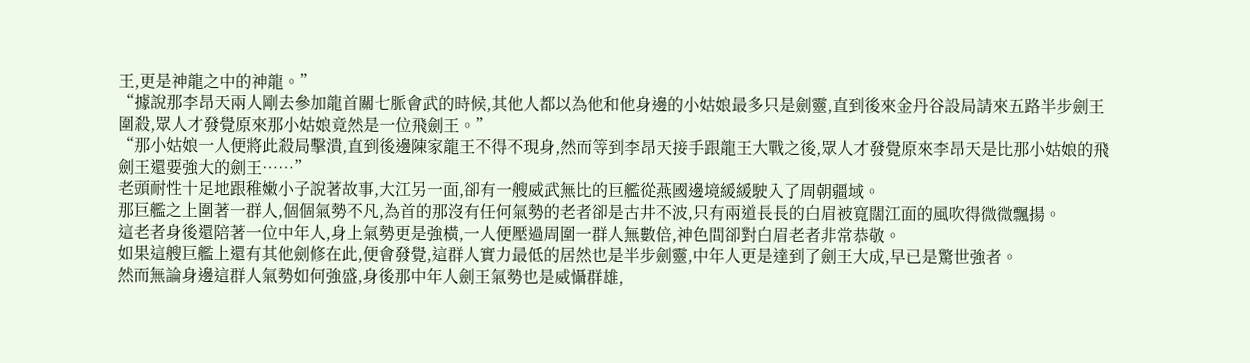王,更是神龍之中的神龍。”
“據說那李昂天兩人剛去參加龍首關七脈會武的時候,其他人都以為他和他身邊的小姑娘最多只是劍靈,直到後來金丹谷設局請來五路半步劍王圍殺,眾人才發覺原來那小姑娘竟然是一位飛劍王。”
“那小姑娘一人便將此殺局擊潰,直到後邊陳家龍王不得不現身,然而等到李昂天接手跟龍王大戰之後,眾人才發覺原來李昂天是比那小姑娘的飛劍王還要強大的劍王……”
老頭耐性十足地跟稚嫩小子說著故事,大江另一面,卻有一艘威武無比的巨艦從燕國邊境緩緩駛入了周朝疆域。
那巨艦之上圍著一群人,個個氣勢不凡,為首的那沒有任何氣勢的老者卻是古井不波,只有兩道長長的白眉被寬闊江面的風吹得微微飄揚。
這老者身後還陪著一位中年人,身上氣勢更是強橫,一人便壓過周圍一群人無數倍,神色間卻對白眉老者非常恭敬。
如果這艘巨艦上還有其他劍修在此,便會發覺,這群人實力最低的居然也是半步劍靈,中年人更是達到了劍王大成,早已是驚世強者。
然而無論身邊這群人氣勢如何強盛,身後那中年人劍王氣勢也是威懾群雄,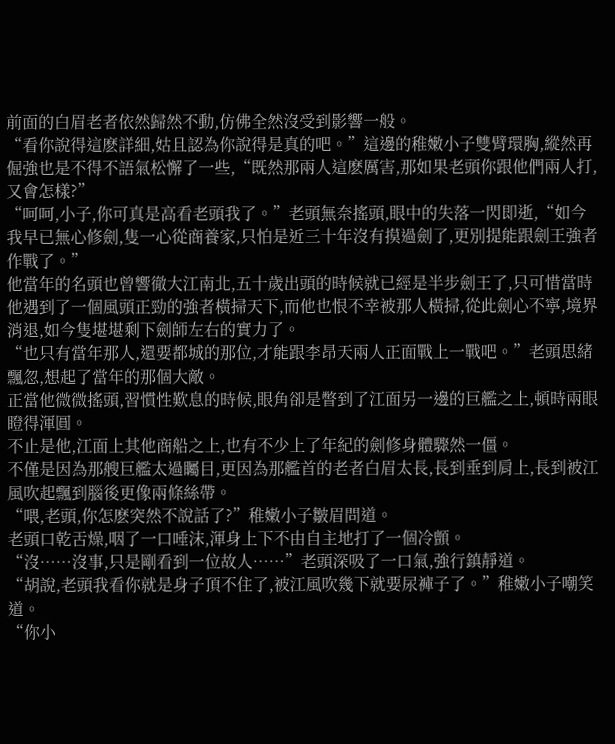前面的白眉老者依然歸然不動,仿佛全然沒受到影響一般。
“看你說得這麽詳細,姑且認為你說得是真的吧。”這邊的稚嫩小子雙臂環胸,縱然再倔強也是不得不語氣松懈了一些,“既然那兩人這麽厲害,那如果老頭你跟他們兩人打,又會怎樣?”
“呵呵,小子,你可真是高看老頭我了。”老頭無奈搖頭,眼中的失落一閃即逝,“如今我早已無心修劍,隻一心從商養家,只怕是近三十年沒有摸過劍了,更別提能跟劍王強者作戰了。”
他當年的名頭也曾響徹大江南北,五十歲出頭的時候就已經是半步劍王了,只可惜當時他遇到了一個風頭正勁的強者橫掃天下,而他也恨不幸被那人橫掃,從此劍心不寧,境界消退,如今隻堪堪剩下劍師左右的實力了。
“也只有當年那人,還要都城的那位,才能跟李昂天兩人正面戰上一戰吧。”老頭思緒飄忽,想起了當年的那個大敵。
正當他微微搖頭,習慣性歎息的時候,眼角卻是瞥到了江面另一邊的巨艦之上,頓時兩眼瞪得渾圓。
不止是他,江面上其他商船之上,也有不少上了年紀的劍修身體驟然一僵。
不僅是因為那艘巨艦太過矚目,更因為那艦首的老者白眉太長,長到垂到肩上,長到被江風吹起飄到腦後更像兩條絲帶。
“喂,老頭,你怎麽突然不說話了?”稚嫩小子皺眉問道。
老頭口乾舌燥,咽了一口唾沫,渾身上下不由自主地打了一個冷顫。
“沒……沒事,只是剛看到一位故人……”老頭深吸了一口氣,強行鎮靜道。
“胡說,老頭我看你就是身子頂不住了,被江風吹幾下就要尿褲子了。”稚嫩小子嘲笑道。
“你小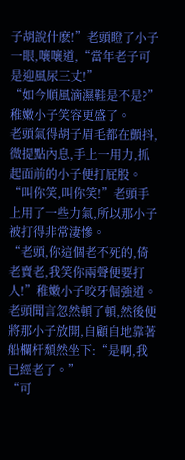子胡說什麽!”老頭瞪了小子一眼,嚷嚷道,“當年老子可是迎風尿三丈!”
“如今順風滴濕鞋是不是?”稚嫩小子笑容更盛了。
老頭氣得胡子眉毛都在顫抖,微提點內息,手上一用力,抓起面前的小子便打屁股。
“叫你笑,叫你笑!”老頭手上用了一些力氣,所以那小子被打得非常淒慘。
“老頭,你這個老不死的,倚老賣老,我笑你兩聲便要打人!”稚嫩小子咬牙倔強道。
老頭聞言忽然頓了頓,然後便將那小子放開,自顧自地靠著船欄杆頹然坐下:“是啊,我已經老了。”
“可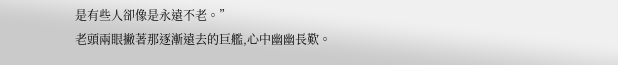是有些人卻像是永遠不老。”
老頭兩眼撇著那逐漸遠去的巨艦,心中幽幽長歎。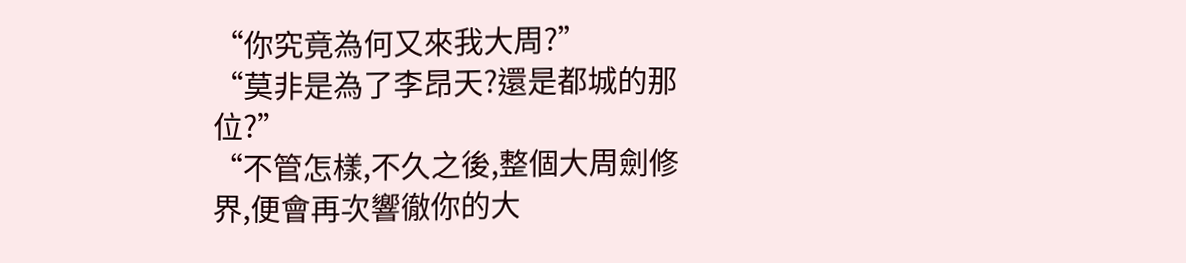“你究竟為何又來我大周?”
“莫非是為了李昂天?還是都城的那位?”
“不管怎樣,不久之後,整個大周劍修界,便會再次響徹你的大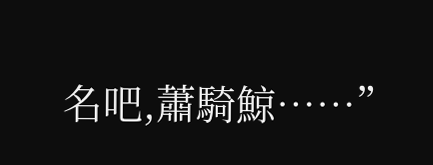名吧,蕭騎鯨……”